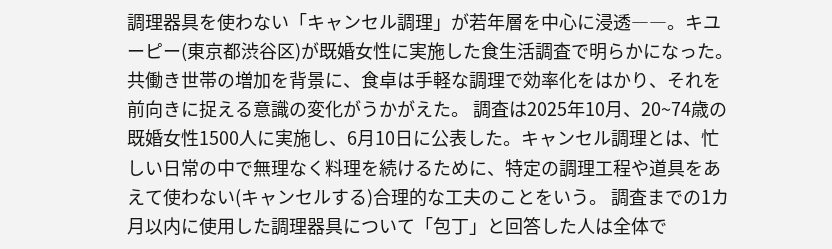調理器具を使わない「キャンセル調理」が若年層を中心に浸透――。キユーピー(東京都渋谷区)が既婚女性に実施した食生活調査で明らかになった。共働き世帯の増加を背景に、食卓は手軽な調理で効率化をはかり、それを前向きに捉える意識の変化がうかがえた。 調査は2025年10月、20~74歳の既婚女性1500人に実施し、6月10日に公表した。キャンセル調理とは、忙しい日常の中で無理なく料理を続けるために、特定の調理工程や道具をあえて使わない(キャンセルする)合理的な工夫のことをいう。 調査までの1カ月以内に使用した調理器具について「包丁」と回答した人は全体で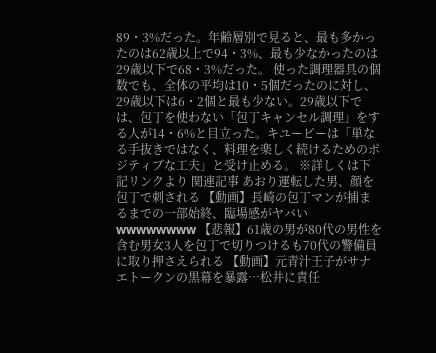89・3%だった。年齢層別で見ると、最も多かったのは62歳以上で94・3%、最も少なかったのは29歳以下で68・3%だった。 使った調理器具の個数でも、全体の平均は10・5個だったのに対し、29歳以下は6・2個と最も少ない。29歳以下では、包丁を使わない「包丁キャンセル調理」をする人が14・6%と目立った。キユーピーは「単なる手抜きではなく、料理を楽しく続けるためのポジティブな工夫」と受け止める。 ※詳しくは下記リンクより 関連記事 あおり運転した男、顔を包丁で刺される 【動画】長崎の包丁マンが捕まるまでの一部始終、臨場感がヤバいwwwwwwww 【悲報】61歳の男が80代の男性を含む男女3人を包丁で切りつけるも70代の警備員に取り押さえられる 【動画】元青汁王子がサナエトークンの黒幕を暴露…松井に責任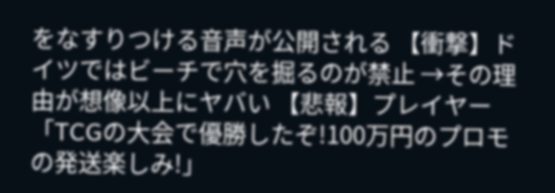をなすりつける音声が公開される 【衝撃】ドイツではビーチで穴を掘るのが禁止 →その理由が想像以上にヤバい 【悲報】プレイヤー「TCGの大会で優勝したぞ!100万円のプロモの発送楽しみ!」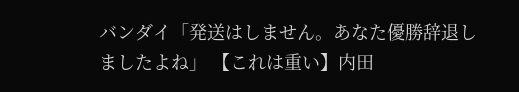バンダイ「発送はしません。あなた優勝辞退しましたよね」 【これは重い】内田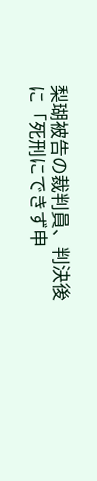梨瑚被告の裁判員、判決後に「死刑にできず申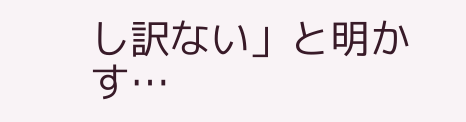し訳ない」と明かす…